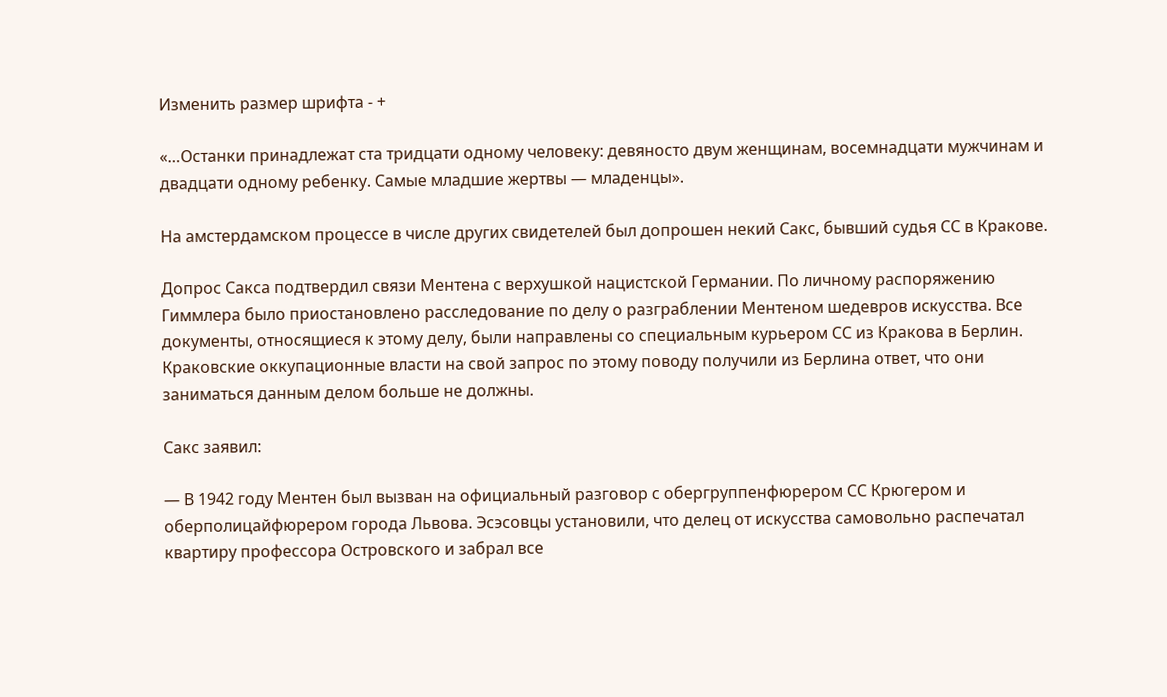Изменить размер шрифта - +

«…Останки принадлежат ста тридцати одному человеку: девяносто двум женщинам, восемнадцати мужчинам и двадцати одному ребенку. Самые младшие жертвы — младенцы».

На амстердамском процессе в числе других свидетелей был допрошен некий Сакс, бывший судья СС в Кракове.

Допрос Сакса подтвердил связи Ментена с верхушкой нацистской Германии. По личному распоряжению Гиммлера было приостановлено расследование по делу о разграблении Ментеном шедевров искусства. Все документы, относящиеся к этому делу, были направлены со специальным курьером СС из Кракова в Берлин. Краковские оккупационные власти на свой запрос по этому поводу получили из Берлина ответ, что они заниматься данным делом больше не должны.

Сакс заявил:

— В 1942 году Ментен был вызван на официальный разговор с обергруппенфюрером СС Крюгером и оберполицайфюрером города Львова. Эсэсовцы установили, что делец от искусства самовольно распечатал квартиру профессора Островского и забрал все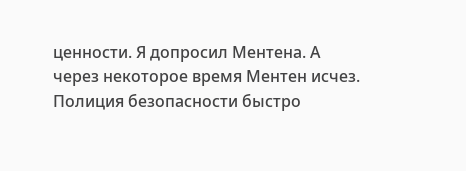ценности. Я допросил Ментена. А через некоторое время Ментен исчез. Полиция безопасности быстро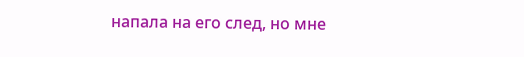напала на его след, но мне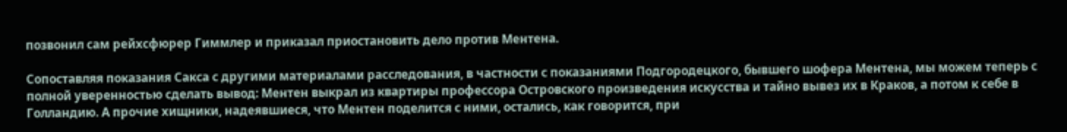позвонил сам рейхсфюрер Гиммлер и приказал приостановить дело против Ментена.

Сопоставляя показания Сакса с другими материалами расследования, в частности с показаниями Подгородецкого, бывшего шофера Ментена, мы можем теперь с полной уверенностью сделать вывод: Ментен выкрал из квартиры профессора Островского произведения искусства и тайно вывез их в Краков, а потом к себе в Голландию. А прочие хищники, надеявшиеся, что Ментен поделится с ними, остались, как говорится, при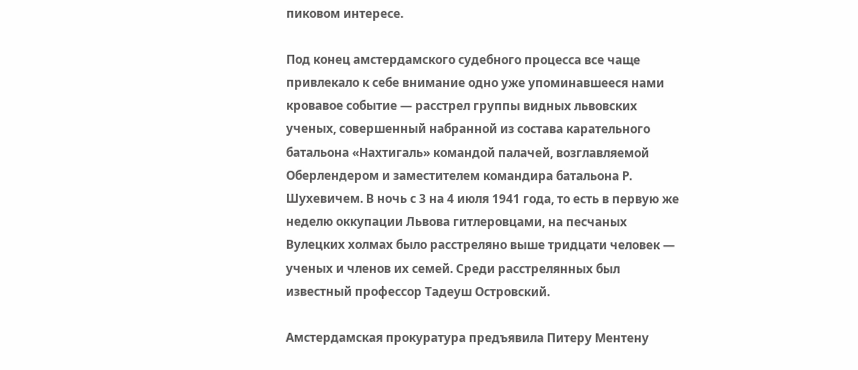пиковом интересе.

Под конец амстердамского судебного процесса все чаще привлекало к себе внимание одно уже упоминавшееся нами кровавое событие — расстрел группы видных львовских ученых, совершенный набранной из состава карательного батальона «Нахтигаль» командой палачей, возглавляемой Оберлендером и заместителем командира батальона Р. Шухевичем. В ночь с 3 на 4 июля 1941 года, то есть в первую же неделю оккупации Львова гитлеровцами, на песчаных Вулецких холмах было расстреляно выше тридцати человек — ученых и членов их семей. Среди расстрелянных был известный профессор Тадеуш Островский.

Амстердамская прокуратура предъявила Питеру Ментену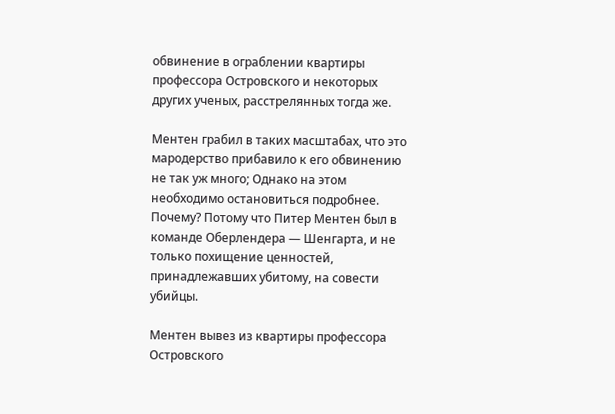обвинение в ограблении квартиры профессора Островского и некоторых других ученых, расстрелянных тогда же.

Ментен грабил в таких масштабах, что это мародерство прибавило к его обвинению не так уж много; Однако на этом необходимо остановиться подробнее. Почему? Потому что Питер Ментен был в команде Оберлендера — Шенгарта, и не только похищение ценностей, принадлежавших убитому, на совести убийцы.

Ментен вывез из квартиры профессора Островского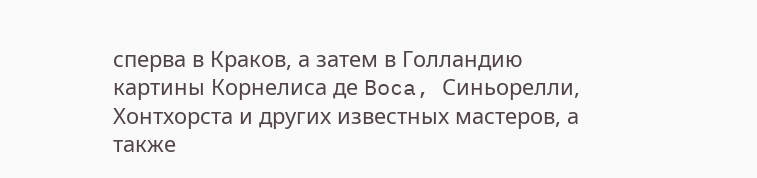сперва в Краков, а затем в Голландию картины Корнелиса де Boca, Синьорелли, Хонтхорста и других известных мастеров, а также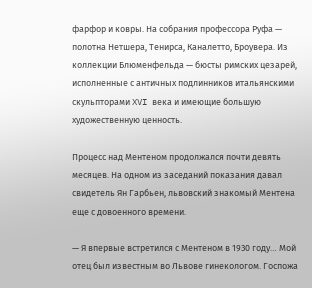фарфор и ковры. На собрания профессора Руфа — полотна Нетшера, Тенирса, Каналетто, Броувера. Из коллекции Блюменфельда — бюсты римских цезарей, исполненные с античных подлинников итальянскими скульпторами XVI века и имеющие большую художественную ценность.

Процесс над Ментеном продолжался почти девять месяцев. На одном из заседаний показания давал свидетель Ян Гарбьен, львовский знакомый Ментена еще с довоенного времени.

— Я впервые встретился с Ментеном в 1930 году… Мой отец был известным во Львове гинекологом. Госпожа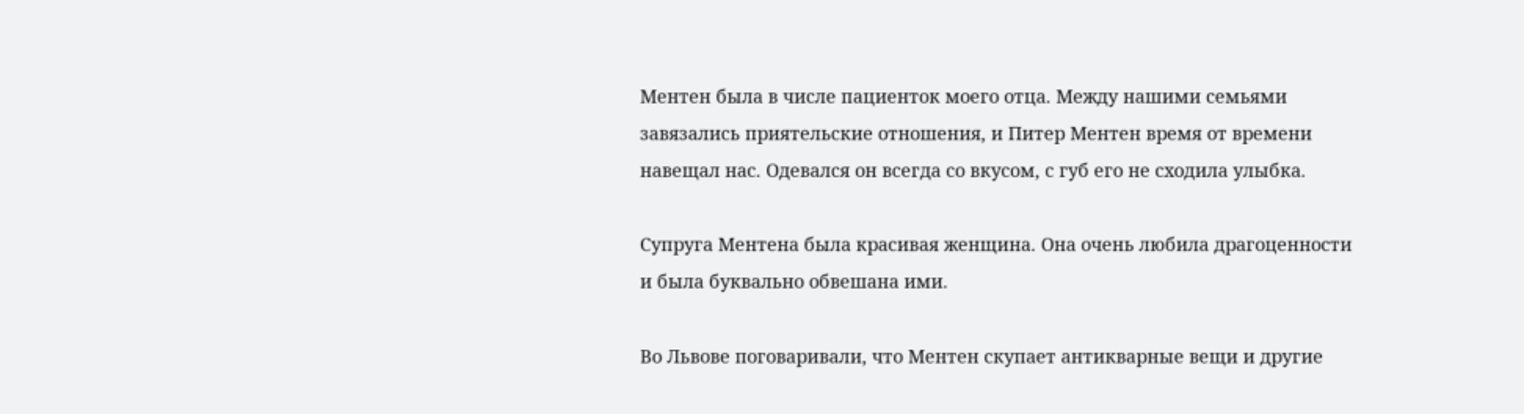Ментен была в числе пациенток моего отца. Между нашими семьями завязались приятельские отношения, и Питер Ментен время от времени навещал нас. Одевался он всегда со вкусом, с губ его не сходила улыбка.

Супруга Ментена была красивая женщина. Она очень любила драгоценности и была буквально обвешана ими.

Во Львове поговаривали, что Ментен скупает антикварные вещи и другие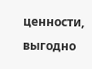ценности, выгодно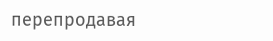перепродавая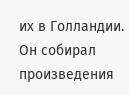их в Голландии. Он собирал произведения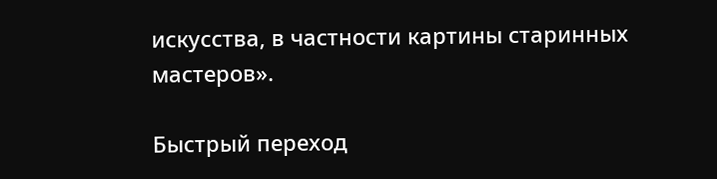искусства, в частности картины старинных мастеров».

Быстрый переход